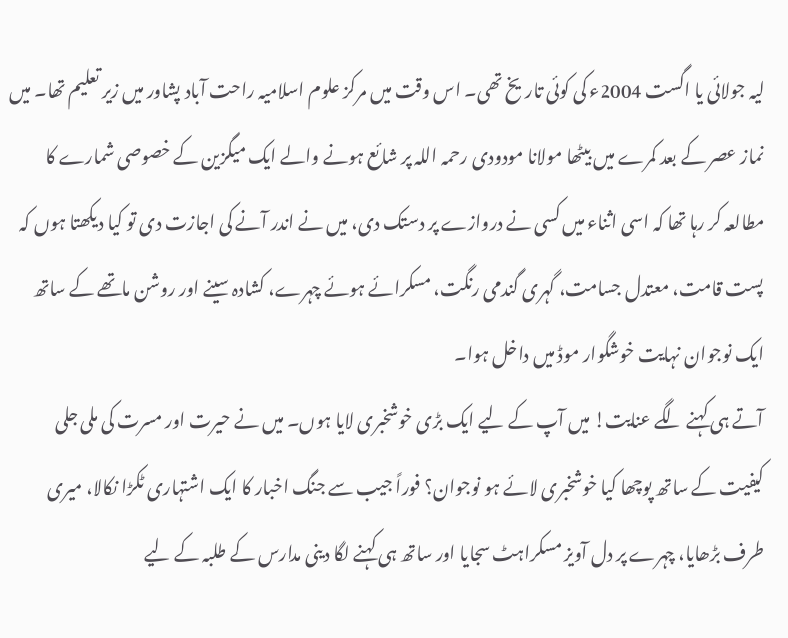لیہ جولائی یا اگست 2004ء کی کوئی تاریخ تھی۔ اس وقت میں مرکز علوم اسلامیہ راحت آباد پشاور میں زیر تعلیم تھا۔ میں نماز عصر کے بعد کمرے میں بیٹھا مولانا مودودی رحمہ اللہ پر شائع ہونے والے ایک میگزین کے خصوصی شمارے کا مطالعہ کر رہا تھا کہ اسی اثناء میں کسی نے دروازے پر دستک دی، میں نے اندر آنے کی اجازت دی تو کیا دیکھتا ہوں کہ پست قامت، معتدل جسامت، گہری گندمی رنگت، مسکرائے ہوئے چہرے، کشادہ سینے اور روشن ماتھے کے ساتھ ایک نوجوان نہایت خوشگوار موڈ میں داخل ہوا۔
آتے ہی کہنے لگے عنایت! میں آپ کے لیے ایک بڑی خوشخبری لایا ہوں۔ میں نے حیرت اور مسرت کی ملی جلی کیفیت کے ساتھ پوچھا کیا خوشخبری لائے ہو نوجوان؟ فوراً جیب سے جنگ اخبار کا ایک اشتہاری ٹکڑا نکالا، میری طرف بڑھایا، چہرے پر دل آویز مسکراہٹ سجایا اور ساتھ ہی کہنے لگا دینی مدارس کے طلبہ کے لیے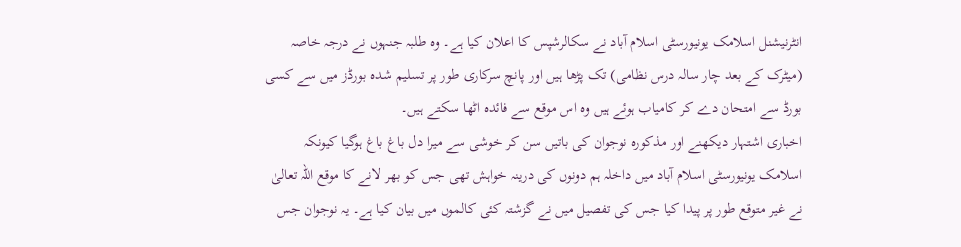انٹرنیشنل اسلامک یونیورسٹی اسلام آباد نے سکالرشپس کا اعلان کیا ہے۔ وہ طلبہ جنہوں نے درجہ خاصہ (میٹرک کے بعد چار سالہ درس نظامی) تک پڑھا ہیں اور پانچ سرکاری طور پر تسلیم شدہ بورڈز میں سے کسی بورڈ سے امتحان دے کر کامیاب ہوئے ہیں وہ اس موقع سے فائدہ اٹھا سکتے ہیں۔
اخباری اشتہار دیکھنے اور مذکورہ نوجوان کی باتیں سن کر خوشی سے میرا دل باغ باغ ہوگیا کیونکہ اسلامک یونیورسٹی اسلام آباد میں داخلہ ہم دونوں کی درینہ خواہش تھی جس کو بھر لانے کا موقع اللہ تعالیٰ نے غیر متوقع طور پر پیدا کیا جس کی تفصیل میں نے گزشتہ کئی کالموں میں بیان کیا ہے۔ یہ نوجوان جس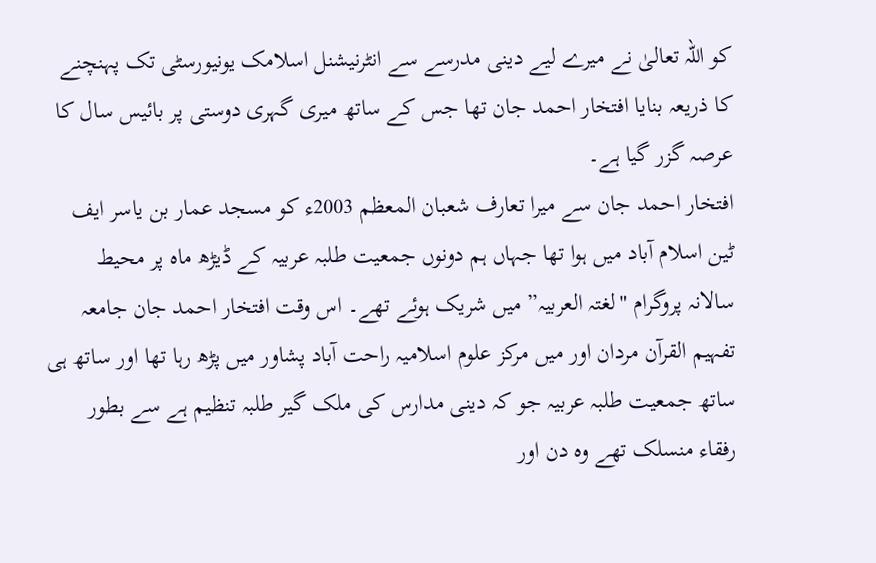کو اللہ تعالیٰ نے میرے لیے دینی مدرسے سے انٹرنیشنل اسلامک یونیورسٹی تک پہنچنے کا ذریعہ بنایا افتخار احمد جان تھا جس کے ساتھ میری گہری دوستی پر بائیس سال کا عرصہ گزر گیا ہے۔
افتخار احمد جان سے میرا تعارف شعبان المعظم 2003ء کو مسجد عمار بن یاسر ایف ٹین اسلام آباد میں ہوا تھا جہاں ہم دونوں جمعیت طلبہ عربیہ کے ڈیڑھ ماہ پر محیط سالانہ پروگرام "لغتہ العربیہ” میں شریک ہوئے تھے۔ اس وقت افتخار احمد جان جامعہ تفہیم القرآن مردان اور میں مرکز علوم اسلامیہ راحت آباد پشاور میں پڑھ رہا تھا اور ساتھ ہی ساتھ جمعیت طلبہ عربیہ جو کہ دینی مدارس کی ملک گیر طلبہ تنظیم ہے سے بطور رفقاء منسلک تھے وہ دن اور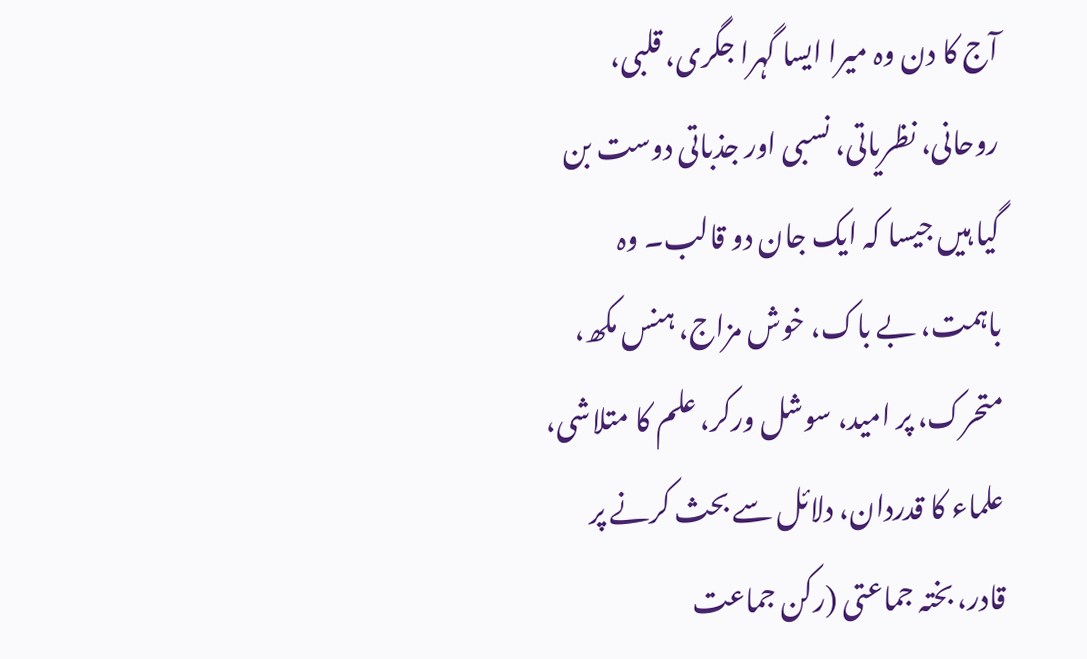آج کا دن وہ میرا ایسا گہرا جگری، قلبی، روحانی، نظریاتی، نسبی اور جذباتی دوست بن گیا ہیں جیسا کہ ایک جان دو قالب۔ وہ باہمت، بے باک، خوش مزاج، ہنس مکھ، متحرک، پر امید، سوشل ورکر، علم کا متلاشی، علماء کا قدردان، دلائل سے بحث کرنے پر قادر، بختہ جماعتی (رکن جماعت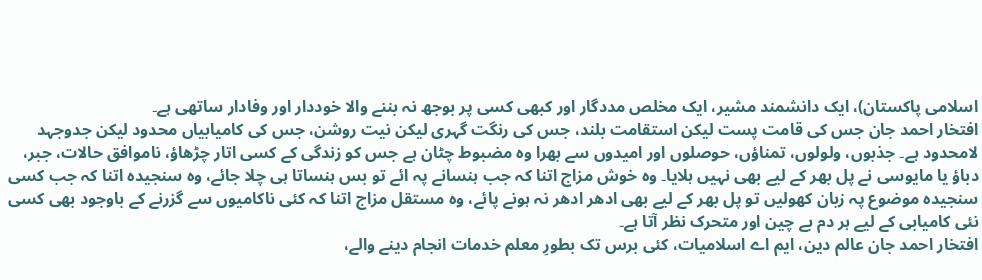اسلامی پاکستان)، ایک دانشمند مشیر، ایک مخلص مددگار اور کبھی کسی پر بوجھ نہ بننے والا خوددار اور وفادار ساتھی ہے۔
افتخار احمد جان جس کی قامت پست لیکن استقامت بلند، جس کی رنگت گہری لیکن نیت روشن، جس کی کامیابیاں محدود لیکن جدوجہد لامحدود ہے۔ جذبوں، ولولوں، تمناؤں، حوصلوں اور امیدوں سے بھرا وہ مضبوط چٹان ہے جس کو زندگی کے کسی اتار چڑھاؤ، ناموافق حالات، جبر، دباؤ یا مایوسی نے پل بھر کے لیے بھی نہیں ہلایا۔ وہ خوش مزاج اتنا کہ جب ہنسانے پہ ائے تو بس ہنساتا ہی چلا جائے، وہ سنجیدہ اتنا کہ جب کسی سنجیدہ موضوع پہ زبان کھولیں تو پل بھر کے لیے بھی ادھر ادھر نہ ہونے پائے، وہ مستقل مزاج اتنا کہ کئی ناکامیوں سے گزرنے کے باوجود بھی کسی نئی کامیابی کے لیے ہر دم بے چین اور متحرک نظر آتا ہے۔
افتخار احمد جان عالم دین، ایم اے اسلامیات، کئی برس تک بطورِ معلم خدمات انجام دینے والے،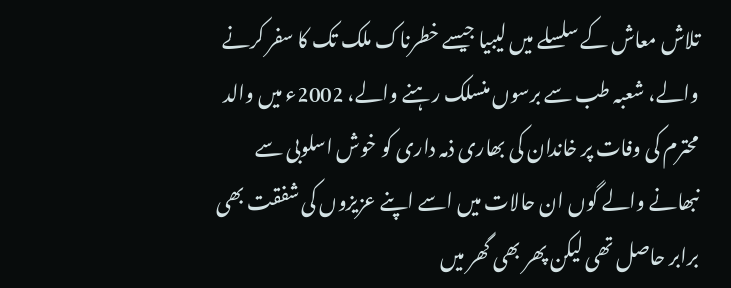تلاش معاش کے سلسلے میں لیبیا جیسے خطرناک ملک تک کا سفر کرنے والے، شعبہ طب سے برسوں منسلک رہنے والے، 2002ء میں والد محترم کی وفات پر خاندان کی بھاری ذمہ داری کو خوش اسلوبی سے نبھانے والے گوں ان حالات میں اسے اپنے عزیزوں کی شفقت بھی برابر حاصل تھی لیکن پھر بھی گھر میں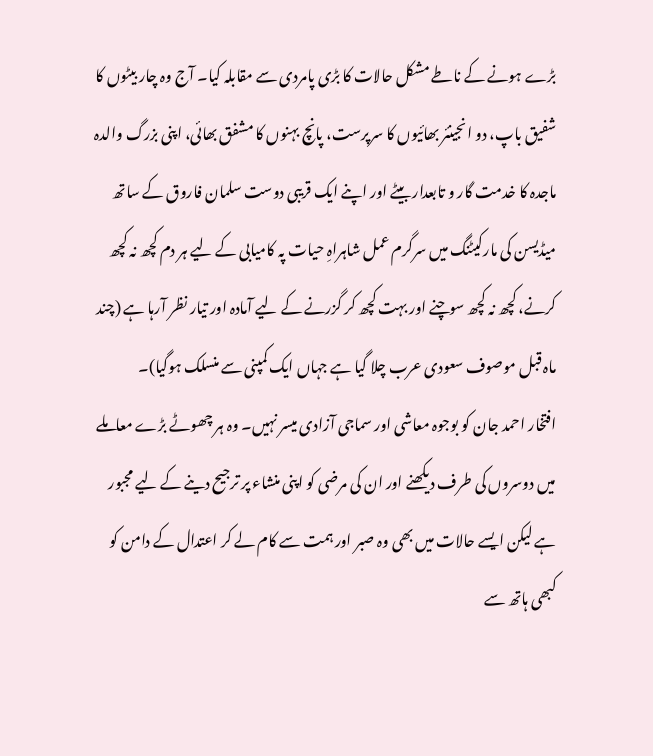بڑے ہونے کے ناطے مشکل حالات کا بڑی پامردی سے مقابلہ کیا۔ آج وہ چار بیٹوں کا شفیق باپ، دو انجینئر بھائیوں کا سرپرست، پانچ بہنوں کا مشفق بھائی، اپنی بزرگ والدہ ماجدہ کا خدمت گار و تابعدار بیٹے اور اپنے ایک قریبی دوست سلمان فاروق کے ساتھ میڈیسن کی مارکیٹنگ میں سرگرم عمل شاہراہِ حیات پہ کامیابی کے لیے ہر دم کچھ نہ کچھ کرنے، کچھ نہ کچھ سوچنے اور بہت کچھ کر گزرنے کے لیے آمادہ اور تیار نظر آرہا ہے (چند ماہ قبل موصوف سعودی عرب چلا گیا ہے جہاں ایک کمپنی سے منسلک ہوگیا)۔
افتخار احمد جان کو بوجوہ معاشی اور سماجی آزادی میسر نہیں۔ وہ ہر چھوٹے بڑے معاملے میں دوسروں کی طرف دیکھنے اور ان کی مرضی کو اپنی منشاء پر ترجیح دینے کے لیے مجبور ہے لیکن ایسے حالات میں بھی وہ صبر اور ہمت سے کام لے کر اعتدال کے دامن کو کبھی ہاتھ سے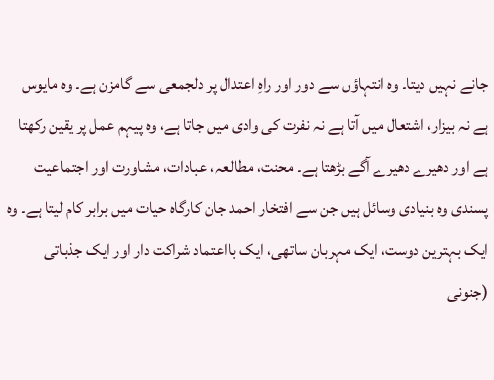جانے نہیں دیتا۔ وہ انتہاؤں سے دور اور راہِ اعتدال پر دلجمعی سے گامزن ہے۔ وہ مایوس ہے نہ بیزار، اشتعال میں آتا ہے نہ نفرت کی وادی میں جاتا ہے، وہ پیہم عمل پر یقین رکھتا ہے اور دھیرے دھیرے آگے بڑھتا ہے۔ محنت، مطالعہ، عبادات، مشاورت اور اجتماعیت پسندی وہ بنیادی وسائل ہیں جن سے افتخار احمد جان کارگاہ حیات میں برابر کام لیتا ہے۔ وہ ایک بہترین دوست، ایک مہربان ساتھی، ایک بااعتماد شراکت دار اور ایک جذباتی (جنونی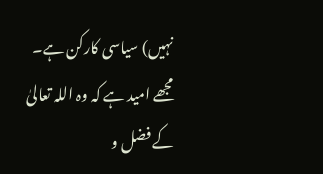نہیں) سیاسی کارکن ہے۔ مجھے امید ہے کہ وہ اللہ تعالیٰ کے فضل و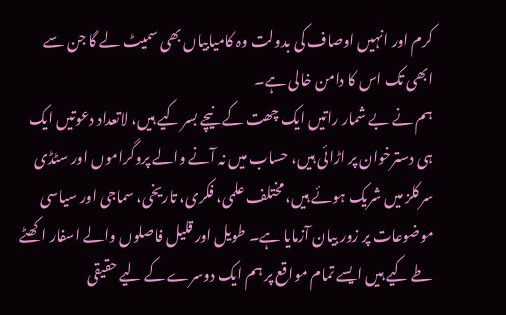کرم اور انہیں اوصاف کی بدولت وہ کامیابیاں بھی سمیٹ لے گا جن سے ابھی تک اس کا دامن خالی ہے۔
ہم نے بے شمار راتیں ایک چھت کے نیچے بسر کیے ہیں، لاتعداد دعوتیں ایک ہی دسترخوان پر اڑائی ہیں، حساب میں نہ آنے والے پروگراموں اور سٹڈی سرکلز میں شریک ہوئے ہیں، مختلف علمی، فکری، تاریخی، سماجی اور سیاسی موضوعات پر زور بیان آزمایا ہے۔ طویل اور قلیل فاصلوں والے اسفار اکھٹے طے کیے ہیں ایسے تمام مواقع پر ہم ایک دوسرے کے لیے حقیقی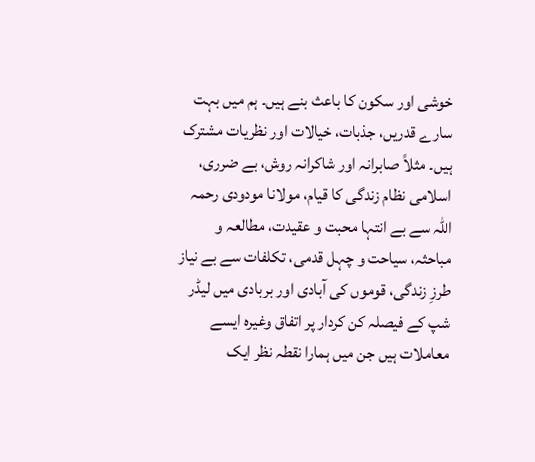خوشی اور سکون کا باعث بنے ہیں۔ ہم میں بہت سارے قدریں، جذبات، خیالات اور نظریات مشترک ہیں۔ مثلاً صابرانہ اور شاکرانہ روش، بے ضرری، اسلامی نظام زندگی کا قیام، مولانا مودودی رحمہ اللہ سے بے انتہا محبت و عقیدت، مطالعہ و مباحثہ، سیاحت و چہل قدمی، تکلفات سے بے نیاز طرزِ زندگی، قوموں کی آبادی اور بربادی میں لیڈر شپ کے فیصلہ کن کردار پر اتفاق وغیرہ ایسے معاملات ہیں جن میں ہمارا نقطہ نظر ایک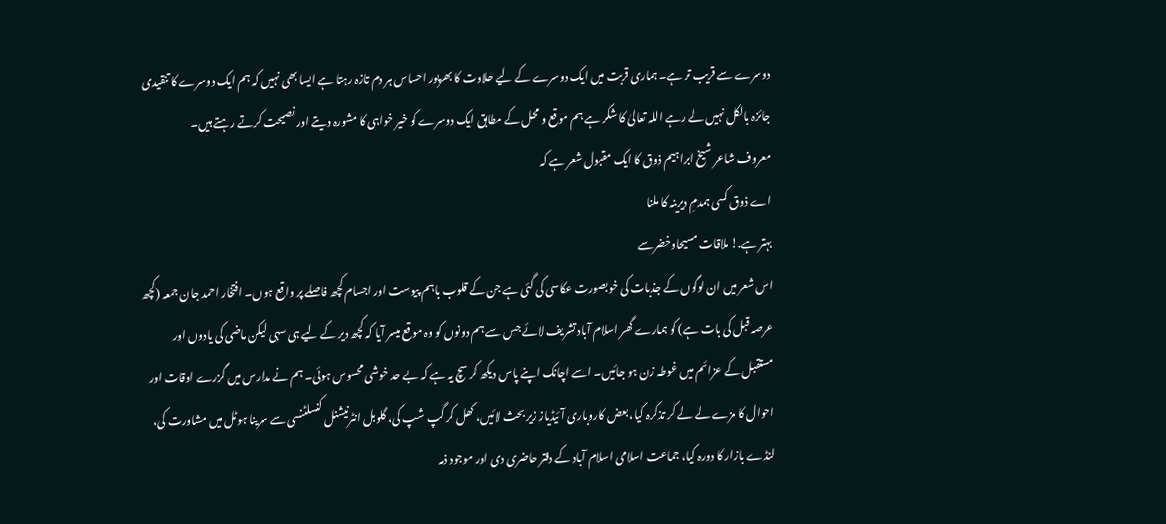دوسرے سے قریب تر ہے۔ ہماری قربت میں ایک دوسرے کے لیے حلاوت کا بھرپور احساس ہر دم تازہ رہتا ہے ایسا بھی نہیں کہ ہم ایک دوسرے کا تنقیدی جائزہ بالکل نہیں لے رہے اللہ تعالیٰ کا شکر ہے ہم موقع و محل کے مطابق ایک دوسرے کو خیر خواہی کا مشورہ دیتے اور نصیحت کرتے رہتے ہیں۔
معروف شاعر شیخ ابراہیم ذوق کا ایک مقبول شعر ہے کہ
اے ذوق کسی ہمدمِ دیرینہ کا ملنا
بہتر ہے.! ملاقات مسیحاوخضرسے
اس شعر میں ان لوگوں کے جذبات کی خوبصورت عکاسی کی گئی ہے جن کے قلوب باہم پیوست اور اجسام کچھ فاصلے پر واقع ہوں۔ افتخار احمد جان جمعہ (کچھ عرصہ قبل کی بات ہے) کو ہمارے گھر اسلام آباد تشریف لائے جس سے ہم دونوں کو وہ موقع میسر آیا کہ کچھ دیر کے لیے ہی سہی لیکن ماضی کی یادوں اور مستقبل کے عزائم میں غوطہ زن ہو جائیں۔ اسے اچانک اپنے پاس دیکھ کر سچ یہ ہے کہ بے حد خوشی محسوس ہوئی۔ ہم نے مدارس میں گزرے اوقات اور احوال کا مزے لے لے کر تذکرہ کیا، بعض کاروباری آئیڈیاز زیر بحث لائیں، کھل کر گپ شپ کی، گلوبل انٹرنیشنل کنسلٹنسی سے سرینا ہوٹل میں مشاورت کی، لنڈے بازار کا دورہ کیا، جماعت اسلامی اسلام آباد کے دفتر حاضری دی اور موجود ذمہ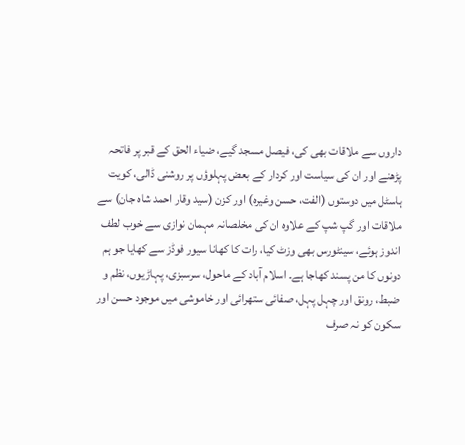داروں سے ملاقات بھی کی، فیصل مسجد گیے، ضیاء الحق کے قبر پر فاتحہ پڑھنے اور ان کی سیاست اور کردار کے بعض پہلوؤں پر روشنی ڈالی، کویت ہاسٹل میں دوستوں (الفت، حسن وغیرہ) اور کزن (سید وقار احمد شاہ جان) سے ملاقات اور گپ شپ کے علاوہ ان کی مخلصانہ مہمان نوازی سے خوب لطف اندوز ہوئے، سینٹورس بھی وزٹ کیا، رات کا کھانا سیور فوڈز سے کھایا جو ہم دونوں کا من پسند کھاجا ہے۔ اسلام آباد کے ماحول، سرسبزی، پہاڑیوں، نظم و ضبط، رونق اور چہل پہل، صفائی ستھرائی اور خاموشی میں موجود حسن اور سکون کو نہ صرف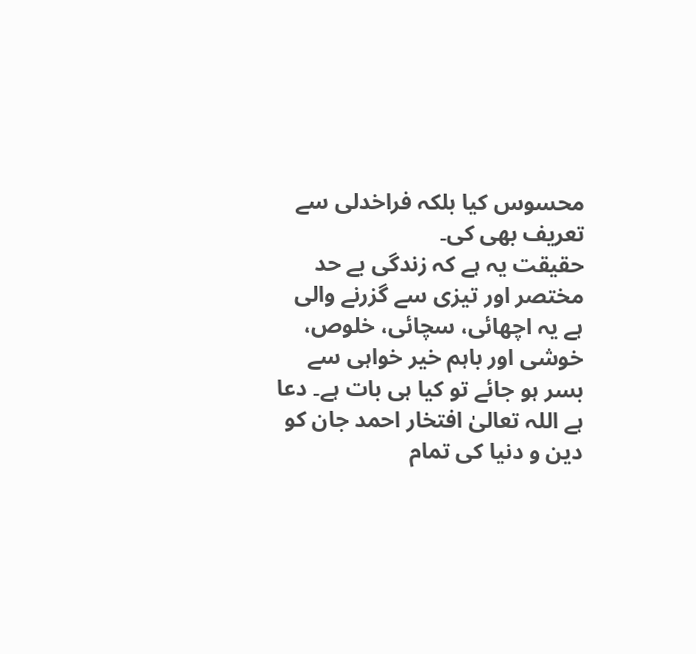محسوس کیا بلکہ فراخدلی سے تعریف بھی کی۔
حقیقت یہ ہے کہ زندگی بے حد مختصر اور تیزی سے گزرنے والی ہے یہ اچھائی، سچائی، خلوص، خوشی اور باہم خیر خواہی سے بسر ہو جائے تو کیا ہی بات ہے۔ دعا ہے اللہ تعالیٰ افتخار احمد جان کو دین و دنیا کی تمام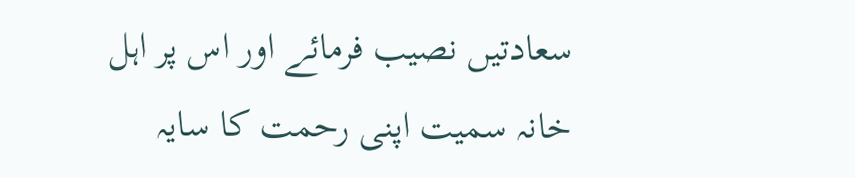سعادتیں نصیب فرمائے اور اس پر اہل خانہ سمیت اپنی رحمت کا سایہ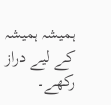ہمیشہ ہمیشہ کے لیے دراز رکھے۔